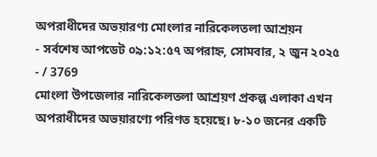অপরাধীদের অভয়ারণ্য মোংলার নারিকেলতলা আশ্রয়ন
- সর্বশেষ আপডেট ০৯:১২:৫৭ অপরাহ্ন, সোমবার, ২ জুন ২০২৫
- / 3769
মোংলা উপজেলার নারিকেলতলা আশ্রয়ণ প্রকল্প এলাকা এখন অপরাধীদের অভয়ারণ্যে পরিণত হয়েছে। ৮-১০ জনের একটি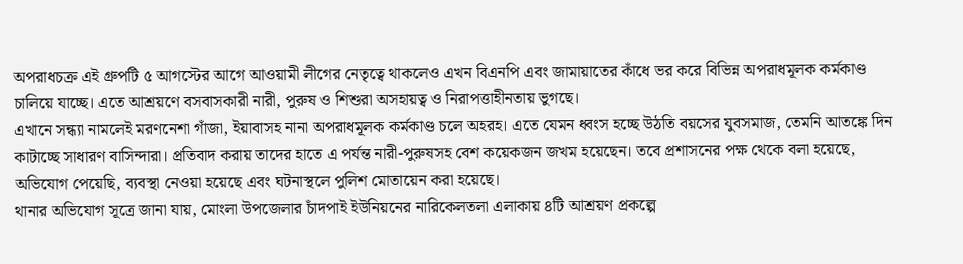অপরাধচক্র এই গ্রুপটি ৫ আগস্টের আগে আওয়ামী লীগের নেতৃত্বে থাকলেও এখন বিএনপি এবং জামায়াতের কাঁধে ভর করে বিভিন্ন অপরাধমূলক কর্মকাণ্ড চালিয়ে যাচ্ছে। এতে আশ্রয়ণে বসবাসকারী নারী, পুরুষ ও শিশুরা অসহায়ত্ব ও নিরাপত্তাহীনতায় ভুগছে।
এখানে সন্ধ্যা নামলেই মরণনেশা গাঁজা, ইয়াবাসহ নানা অপরাধমূলক কর্মকাণ্ড চলে অহরহ। এতে যেমন ধ্বংস হচ্ছে উঠতি বয়সের যুবসমাজ, তেমনি আতঙ্কে দিন কাটাচ্ছে সাধারণ বাসিন্দারা। প্রতিবাদ করায় তাদের হাতে এ পর্যন্ত নারী-পুরুষসহ বেশ কয়েকজন জখম হয়েছেন। তবে প্রশাসনের পক্ষ থেকে বলা হয়েছে, অভিযোগ পেয়েছি, ব্যবস্থা নেওয়া হয়েছে এবং ঘটনাস্থলে পুলিশ মোতায়েন করা হয়েছে।
থানার অভিযোগ সূত্রে জানা যায়, মোংলা উপজেলার চাঁদপাই ইউনিয়নের নারিকেলতলা এলাকায় ৪টি আশ্রয়ণ প্রকল্পে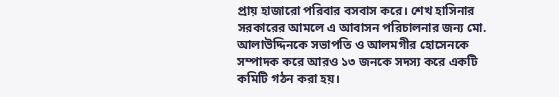প্রায় হাজারো পরিবার বসবাস করে। শেখ হাসিনার সরকারের আমলে এ আবাসন পরিচালনার জন্য মো. আলাউদ্দিনকে সভাপতি ও আলমগীর হোসেনকে সম্পাদক করে আরও ১৩ জনকে সদস্য করে একটি কমিটি গঠন করা হয়।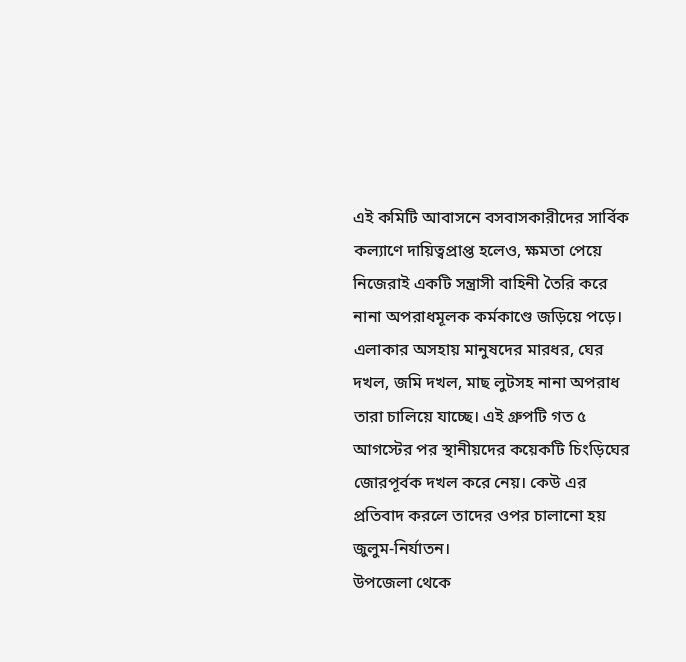এই কমিটি আবাসনে বসবাসকারীদের সার্বিক কল্যাণে দায়িত্বপ্রাপ্ত হলেও, ক্ষমতা পেয়ে নিজেরাই একটি সন্ত্রাসী বাহিনী তৈরি করে নানা অপরাধমূলক কর্মকাণ্ডে জড়িয়ে পড়ে।
এলাকার অসহায় মানুষদের মারধর, ঘের দখল, জমি দখল, মাছ লুটসহ নানা অপরাধ তারা চালিয়ে যাচ্ছে। এই গ্রুপটি গত ৫ আগস্টের পর স্থানীয়দের কয়েকটি চিংড়িঘের জোরপূর্বক দখল করে নেয়। কেউ এর প্রতিবাদ করলে তাদের ওপর চালানো হয় জুলুম-নির্যাতন।
উপজেলা থেকে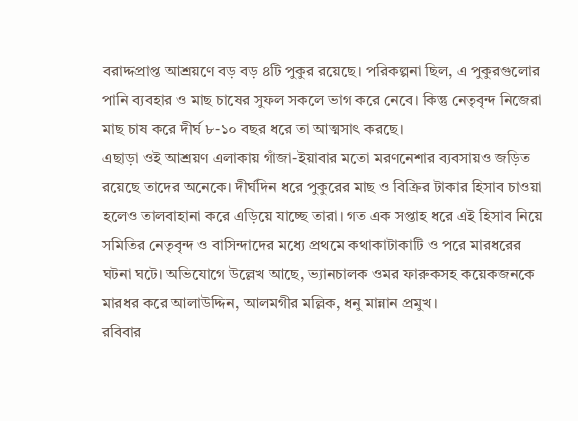বরাদ্দপ্রাপ্ত আশ্রয়ণে বড় বড় ৪টি পুকুর রয়েছে। পরিকল্পনা ছিল, এ পুকুরগুলোর পানি ব্যবহার ও মাছ চাষের সুফল সকলে ভাগ করে নেবে। কিন্তু নেতৃবৃন্দ নিজেরা মাছ চাষ করে দীর্ঘ ৮-১০ বছর ধরে তা আত্মসাৎ করছে।
এছাড়া ওই আশ্রয়ণ এলাকায় গাঁজা-ইয়াবার মতো মরণনেশার ব্যবসায়ও জড়িত রয়েছে তাদের অনেকে। দীর্ঘদিন ধরে পুকুরের মাছ ও বিক্রির টাকার হিসাব চাওয়া হলেও তালবাহানা করে এড়িয়ে যাচ্ছে তারা। গত এক সপ্তাহ ধরে এই হিসাব নিয়ে সমিতির নেতৃবৃন্দ ও বাসিন্দাদের মধ্যে প্রথমে কথাকাটাকাটি ও পরে মারধরের ঘটনা ঘটে। অভিযোগে উল্লেখ আছে, ভ্যানচালক ওমর ফারুকসহ কয়েকজনকে মারধর করে আলাউদ্দিন, আলমগীর মল্লিক, ধনু মান্নান প্রমুখ।
রবিবার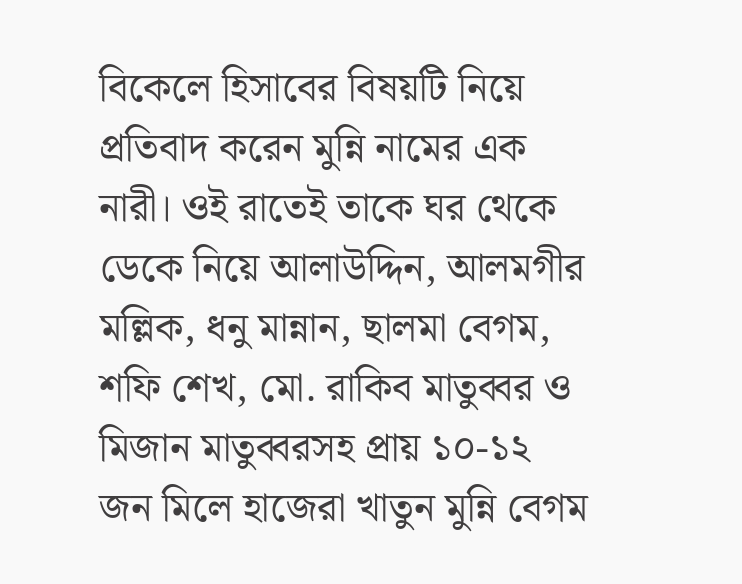বিকেলে হিসাবের বিষয়টি নিয়ে প্রতিবাদ করেন মুন্নি নামের এক নারী। ওই রাতেই তাকে ঘর থেকে ডেকে নিয়ে আলাউদ্দিন, আলমগীর মল্লিক, ধনু মান্নান, ছালমা বেগম, শফি শেখ, মো. রাকিব মাতুব্বর ও মিজান মাতুব্বরসহ প্রায় ১০-১২ জন মিলে হাজেরা খাতুন মুন্নি বেগম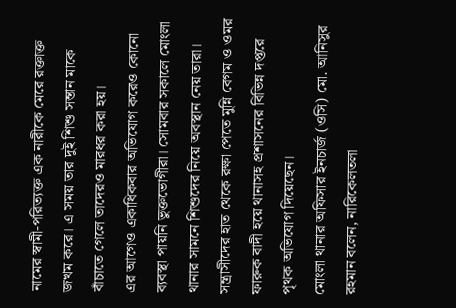নামের স্বামী-পরিত্যক্ত এক নারীকে মেরে রক্তাক্ত জখম করে। এ সময় তার দুই শিশু সন্তান মাকে বাঁচাতে গেলে তাদেরও মারধর করা হয়।
এর আগেও একাধিকবার অভিযোগ করেও কোনো ব্যবস্থা পায়নি ভুক্তভোগীরা। সোমবার সকালে মোংলা থানার সামনে শিশুদের নিয়ে অবস্থান নেয় তারা। সন্ত্রাসীদের হাত থেকে রক্ষা পেতে মুন্নি বেগম ও ওমর ফারুক বাদী হয়ে থানাসহ প্রশাসনের বিভিন্ন দপ্তরে পৃথক অভিযোগ দিয়েছেন।
মোংলা থানার অফিসার ইনচার্জ (ওসি) মো. আনিসুর রহমান বলেন, নারিকেলতলা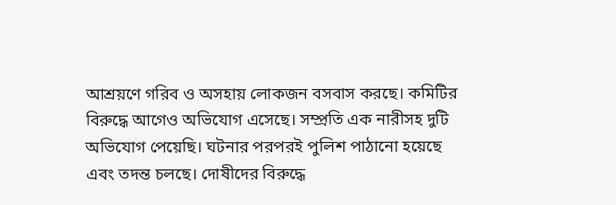আশ্রয়ণে গরিব ও অসহায় লোকজন বসবাস করছে। কমিটির বিরুদ্ধে আগেও অভিযোগ এসেছে। সম্প্রতি এক নারীসহ দুটি অভিযোগ পেয়েছি। ঘটনার পরপরই পুলিশ পাঠানো হয়েছে এবং তদন্ত চলছে। দোষীদের বিরুদ্ধে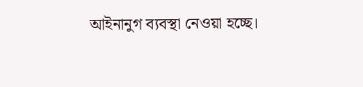আইনানুগ ব্যবস্থা নেওয়া হচ্ছে।